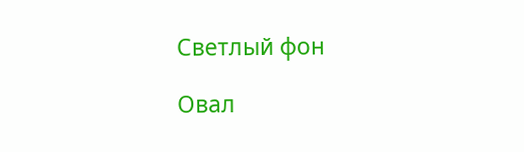Светлый фон

Овал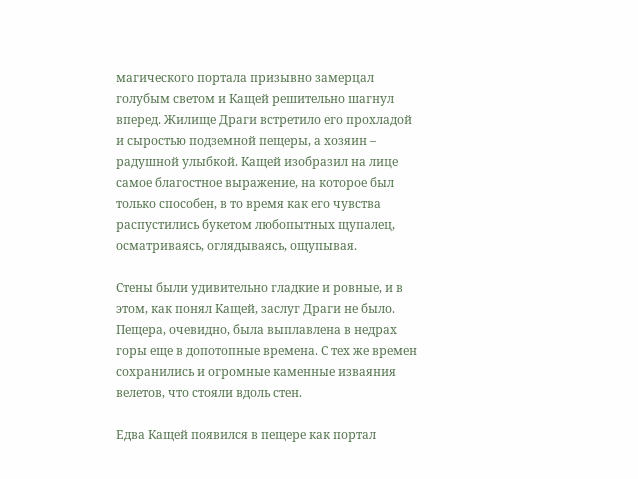магического портала призывно замерцал голубым светом и Кащей решительно шагнул вперед. Жилище Драги встретило его прохладой и сыростью подземной пещеры, а хозяин – радушной улыбкой. Кащей изобразил на лице самое благостное выражение, на которое был только способен, в то время как его чувства распустились букетом любопытных щупалец, осматриваясь, оглядываясь, ощупывая.

Стены были удивительно гладкие и ровные, и в этом, как понял Кащей, заслуг Драги не было. Пещера, очевидно, была выплавлена в недрах горы еще в допотопные времена. С тех же времен сохранились и огромные каменные изваяния велетов, что стояли вдоль стен.

Едва Кащей появился в пещере как портал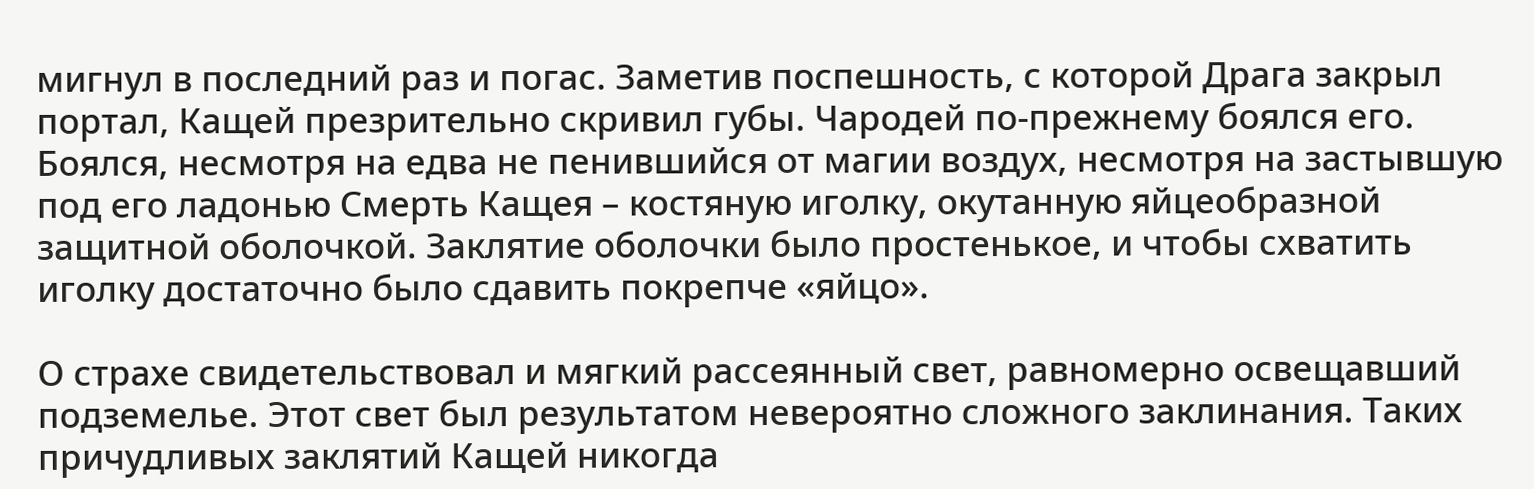мигнул в последний раз и погас. Заметив поспешность, с которой Драга закрыл портал, Кащей презрительно скривил губы. Чародей по-прежнему боялся его. Боялся, несмотря на едва не пенившийся от магии воздух, несмотря на застывшую под его ладонью Смерть Кащея – костяную иголку, окутанную яйцеобразной защитной оболочкой. Заклятие оболочки было простенькое, и чтобы схватить иголку достаточно было сдавить покрепче «яйцо».

О страхе свидетельствовал и мягкий рассеянный свет, равномерно освещавший подземелье. Этот свет был результатом невероятно сложного заклинания. Таких причудливых заклятий Кащей никогда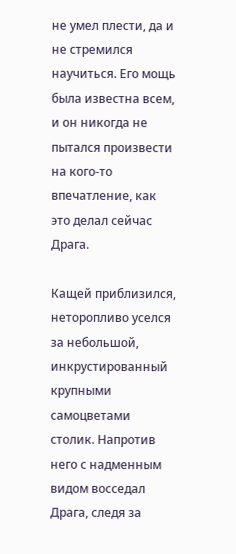не умел плести, да и не стремился научиться. Его мощь была известна всем, и он никогда не пытался произвести на кого-то впечатление, как это делал сейчас Драга.

Кащей приблизился, неторопливо уселся за небольшой, инкрустированный крупными самоцветами столик. Напротив него с надменным видом восседал Драга, следя за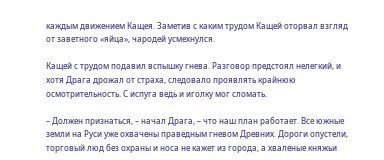каждым движением Кащея. Заметив с каким трудом Кащей оторвал взгляд от заветного «яйца», чародей усмехнулся.

Кащей с трудом подавил вспышку гнева. Разговор предстоял нелегкий, и хотя Драга дрожал от страха, следовало проявлять крайнюю осмотрительность. С испуга ведь и иголку мог сломать.

– Должен признаться, – начал Драга, – что наш план работает. Все южные земли на Руси уже охвачены праведным гневом Древних. Дороги опустели, торговый люд без охраны и носа не кажет из города, а хваленые княжьи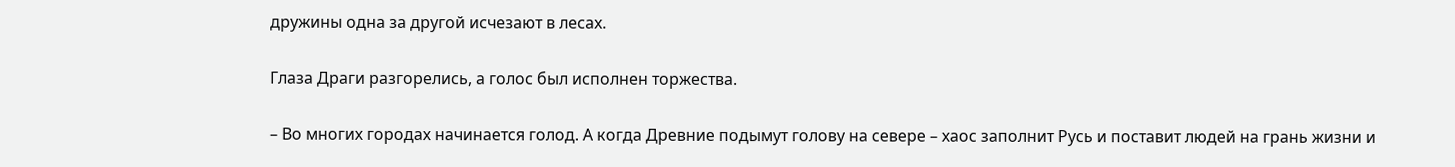дружины одна за другой исчезают в лесах.

Глаза Драги разгорелись, а голос был исполнен торжества.

– Во многих городах начинается голод. А когда Древние подымут голову на севере – хаос заполнит Русь и поставит людей на грань жизни и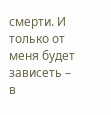смерти. И только от меня будет зависеть – в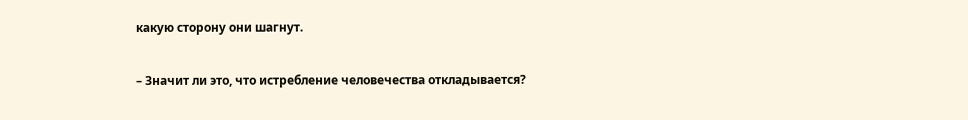какую сторону они шагнут.

– Значит ли это, что истребление человечества откладывается?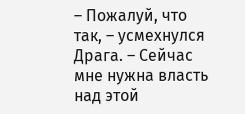– Пожалуй, что так, – усмехнулся Драга. – Сейчас мне нужна власть над этой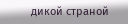дикой страной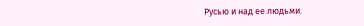Русью и над ее людьми.